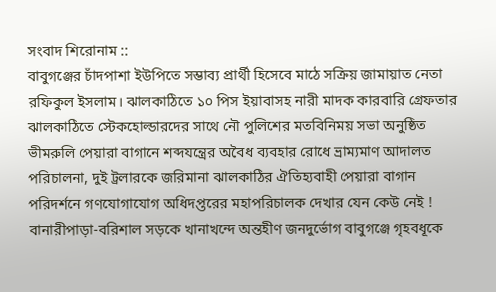সংবাদ শিরোনাম ::
বাবুগঞ্জের চাঁদপাশা ইউপিতে সম্ভাব্য প্রার্থী হিসেবে মাঠে সক্রিয় জামায়াত নেতা রফিকুল ইসলাম। ঝালকাঠিতে ১০ পিস ইয়াবাসহ নারী মাদক কারবারি গ্রেফতার ঝালকাঠিতে স্টেকহোল্ডারদের সাথে নৌ পুলিশের মতবিনিময় সভা অনুষ্ঠিত ভীমরুলি পেয়ারা বাগানে শব্দযন্ত্রের অবৈধ ব্যবহার রোধে ভ্রাম্যমাণ আদালত পরিচালনা, দুই ট্রলারকে জরিমানা ঝালকাঠির ঐতিহ্যবাহী পেয়ারা বাগান পরিদর্শনে গণযোগাযোগ অধিদপ্তরের মহাপরিচালক দেখার যেন কেউ নেই ! বানারীপাড়া-বরিশাল সড়কে খানাখন্দে অন্তহীণ জনদুর্ভোগ বাবুগঞ্জে গৃহবধূকে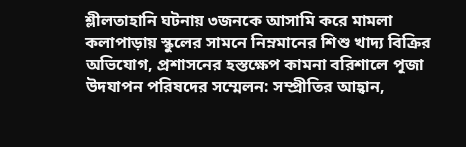শ্লীলতাহানি ঘটনায় ৩জনকে আসামি করে মামলা কলাপাড়ায় স্কুলের সামনে নিম্নমানের শিশু খাদ্য বিক্রির অভিযোগ, প্রশাসনের হস্তক্ষেপ কামনা বরিশালে পূজা উদযাপন পরিষদের সম্মেলন: সম্প্রীতির আহ্বান,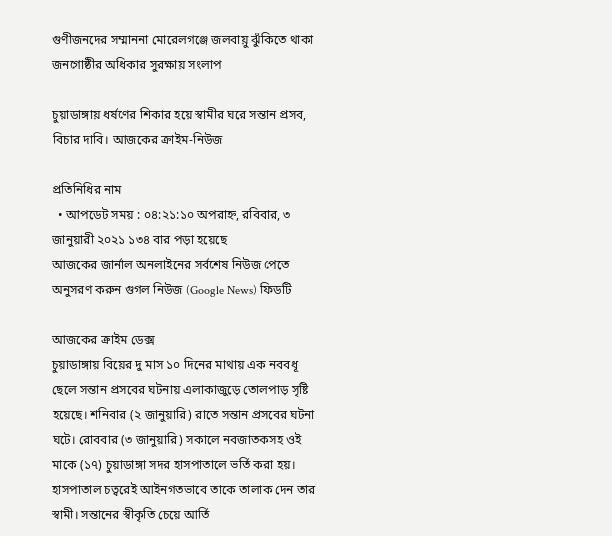গুণীজনদের সম্মাননা মোরেলগঞ্জে জলবায়ু ঝুঁকিতে থাকা জনগোষ্ঠীর অধিকার সুরক্ষায় সংলাপ

চুয়াডাঙ্গায় ধর্ষণের শিকার হয়ে স্বামীর ঘরে সন্তান প্রসব, বিচার দাবি। আজকের ক্রাইম-নিউজ

প্রতিনিধির নাম
  • আপডেট সময় : ০৪:২১:১০ অপরাহ্ন, রবিবার, ৩ জানুয়ারী ২০২১ ১৩৪ বার পড়া হয়েছে
আজকের জার্নাল অনলাইনের সর্বশেষ নিউজ পেতে অনুসরণ করুন গুগল নিউজ (Google News) ফিডটি

আজকের ক্রাইম ডেক্স
চুয়াডাঙ্গায় বিয়ের দু মাস ১০ দিনের মাথায় এক নববধূ ছেলে সন্তান প্রসবের ঘটনায় এলাকাজুড়ে তোলপাড় সৃষ্টি হয়েছে। শনিবার (২ জানুয়ারি) রাতে সন্তান প্রসবের ঘটনা ঘটে। রোববার (৩ জানুয়ারি) সকালে নবজাতকসহ ওই মাকে (১৭) চুয়াডাঙ্গা সদর হাসপাতালে ভর্তি করা হয়। হাসপাতাল চত্বরেই আইনগতভাবে তাকে তালাক দেন তার স্বামী। সন্তানের স্বীকৃতি চেয়ে আর্তি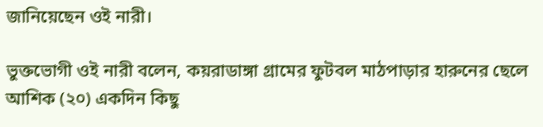জানিয়েছেন ওই নারী।

ভুক্তভোগী ওই নারী বলেন, কয়রাডাঙ্গা গ্রামের ফুটবল মাঠপাড়ার হারুনের ছেলে আশিক (২০) একদিন কিছু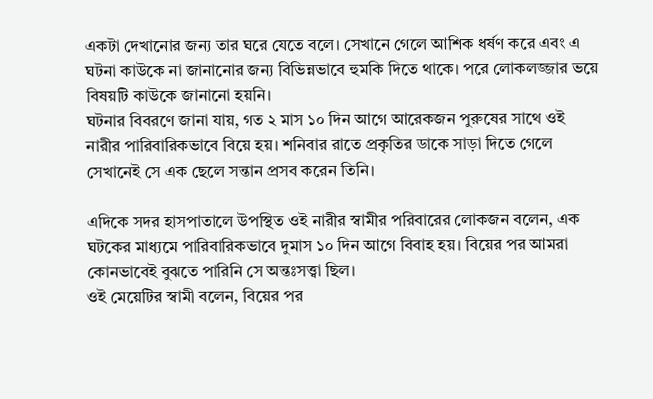একটা দেখানোর জন্য তার ঘরে যেতে বলে। সেখানে গেলে আশিক ধর্ষণ করে এবং এ ঘটনা কাউকে না জানানোর জন্য বিভিন্নভাবে হুমকি দিতে থাকে। পরে লোকলজ্জার ভয়ে বিষয়টি কাউকে জানানো হয়নি।
ঘটনার বিবরণে জানা যায়, গত ২ মাস ১০ দিন আগে আরেকজন পুরুষের সাথে ওই নারীর পারিবারিকভাবে বিয়ে হয়। শনিবার রাতে প্রকৃতির ডাকে সাড়া দিতে গেলে সেখানেই সে এক ছেলে সন্তান প্রসব করেন তিনি।

এদিকে সদর হাসপাতালে উপস্থিত ওই নারীর স্বামীর পরিবারের লোকজন বলেন, এক ঘটকের মাধ্যমে পারিবারিকভাবে দুমাস ১০ দিন আগে বিবাহ হয়। বিয়ের পর আমরা কোনভাবেই বুঝতে পারিনি সে অন্তঃসত্ত্বা ছিল।
ওই মেয়েটির স্বামী বলেন, বিয়ের পর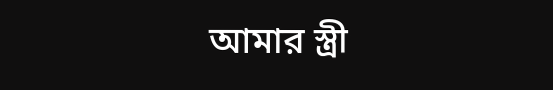আমার স্ত্রী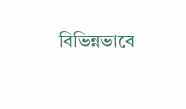বিভিন্নভাবে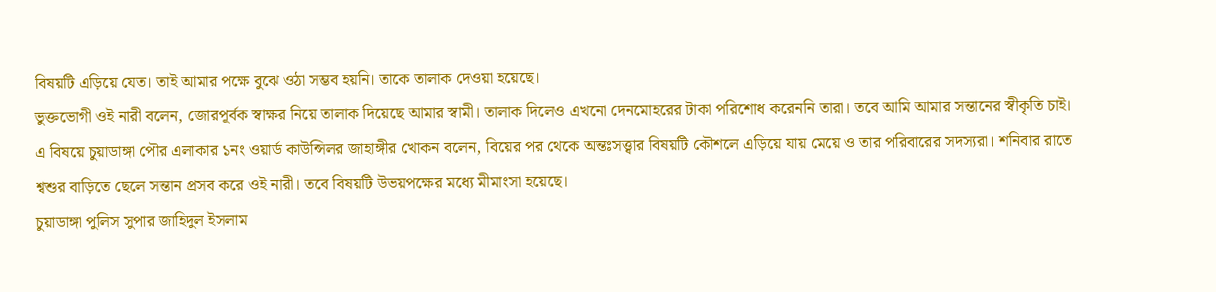বিষয়টি এড়িয়ে যেত। তাই আমার পক্ষে বুঝে ওঠা সম্ভব হয়নি। তাকে তালাক দেওয়া হয়েছে।
ভুক্তভোগী ওই নারী বলেন, জোরপূর্বক স্বাক্ষর নিয়ে তালাক দিয়েছে আমার স্বামী। তালাক দিলেও এখনো দেনমোহরের টাকা পরিশোধ করেননি তারা। তবে আমি আমার সন্তানের স্বীকৃতি চাই।
এ বিষয়ে চুয়াডাঙ্গা পৌর এলাকার ১নং ওয়ার্ড কাউন্সিলর জাহাঙ্গীর খোকন বলেন, বিয়ের পর থেকে অন্তঃসত্ত্বার বিষয়টি কৌশলে এড়িয়ে যায় মেয়ে ও তার পরিবারের সদস্যরা। শনিবার রাতে শ্বশুর বাড়িতে ছেলে সন্তান প্রসব করে ওই নারী। তবে বিষয়টি উভয়পক্ষের মধ্যে মীমাংসা হয়েছে।
চুয়াডাঙ্গা পুলিস সুপার জাহিদুল ইসলাম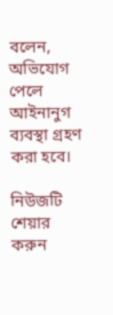বলেন, অভিযোগ পেলে আইনানুগ ব্যবস্থা গ্রহণ করা হবে।

নিউজটি শেয়ার করুন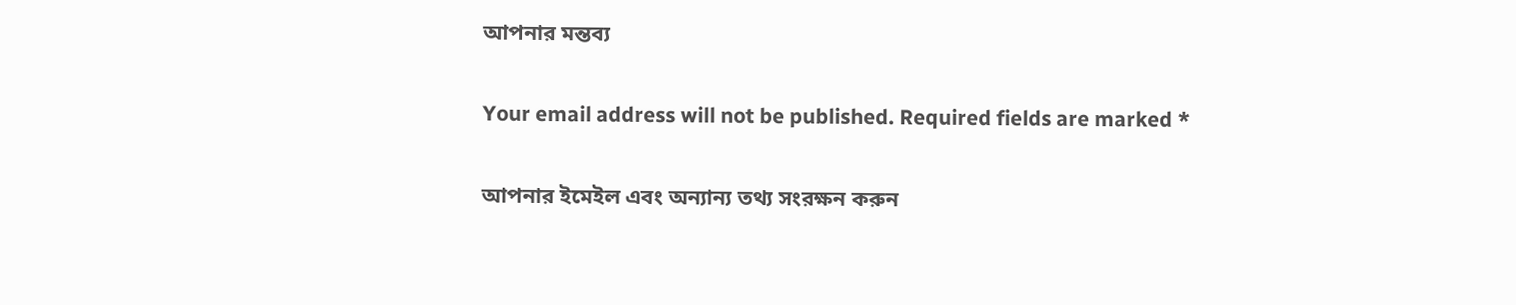আপনার মন্তব্য

Your email address will not be published. Required fields are marked *

আপনার ইমেইল এবং অন্যান্য তথ্য সংরক্ষন করুন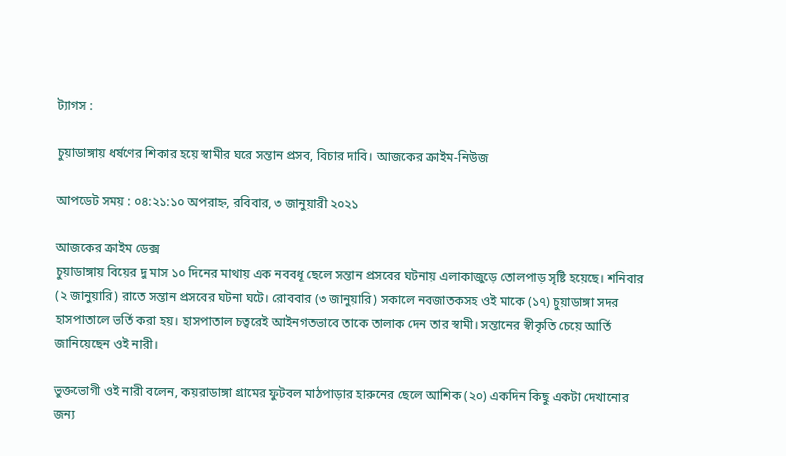ট্যাগস :

চুয়াডাঙ্গায় ধর্ষণের শিকার হয়ে স্বামীর ঘরে সন্তান প্রসব, বিচার দাবি। আজকের ক্রাইম-নিউজ

আপডেট সময় : ০৪:২১:১০ অপরাহ্ন, রবিবার, ৩ জানুয়ারী ২০২১

আজকের ক্রাইম ডেক্স
চুয়াডাঙ্গায় বিয়ের দু মাস ১০ দিনের মাথায় এক নববধূ ছেলে সন্তান প্রসবের ঘটনায় এলাকাজুড়ে তোলপাড় সৃষ্টি হয়েছে। শনিবার (২ জানুয়ারি) রাতে সন্তান প্রসবের ঘটনা ঘটে। রোববার (৩ জানুয়ারি) সকালে নবজাতকসহ ওই মাকে (১৭) চুয়াডাঙ্গা সদর হাসপাতালে ভর্তি করা হয়। হাসপাতাল চত্বরেই আইনগতভাবে তাকে তালাক দেন তার স্বামী। সন্তানের স্বীকৃতি চেয়ে আর্তি জানিয়েছেন ওই নারী।

ভুক্তভোগী ওই নারী বলেন, কয়রাডাঙ্গা গ্রামের ফুটবল মাঠপাড়ার হারুনের ছেলে আশিক (২০) একদিন কিছু একটা দেখানোর জন্য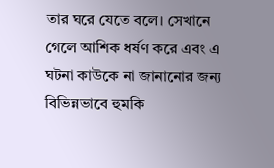তার ঘরে যেতে বলে। সেখানে গেলে আশিক ধর্ষণ করে এবং এ ঘটনা কাউকে না জানানোর জন্য বিভিন্নভাবে হুমকি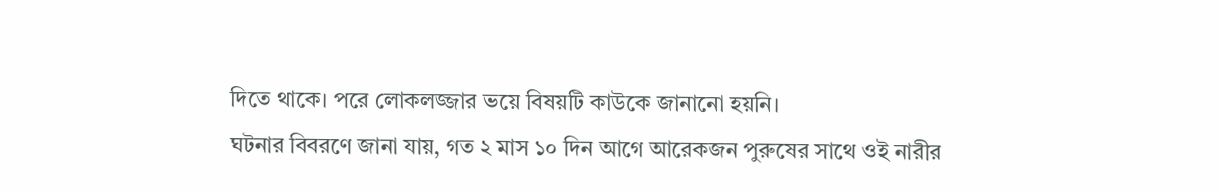দিতে থাকে। পরে লোকলজ্জার ভয়ে বিষয়টি কাউকে জানানো হয়নি।
ঘটনার বিবরণে জানা যায়, গত ২ মাস ১০ দিন আগে আরেকজন পুরুষের সাথে ওই নারীর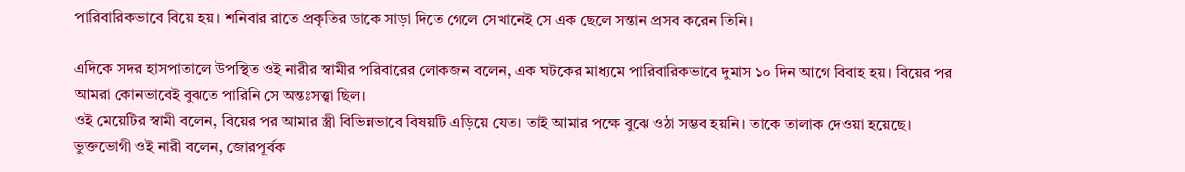পারিবারিকভাবে বিয়ে হয়। শনিবার রাতে প্রকৃতির ডাকে সাড়া দিতে গেলে সেখানেই সে এক ছেলে সন্তান প্রসব করেন তিনি।

এদিকে সদর হাসপাতালে উপস্থিত ওই নারীর স্বামীর পরিবারের লোকজন বলেন, এক ঘটকের মাধ্যমে পারিবারিকভাবে দুমাস ১০ দিন আগে বিবাহ হয়। বিয়ের পর আমরা কোনভাবেই বুঝতে পারিনি সে অন্তঃসত্ত্বা ছিল।
ওই মেয়েটির স্বামী বলেন, বিয়ের পর আমার স্ত্রী বিভিন্নভাবে বিষয়টি এড়িয়ে যেত। তাই আমার পক্ষে বুঝে ওঠা সম্ভব হয়নি। তাকে তালাক দেওয়া হয়েছে।
ভুক্তভোগী ওই নারী বলেন, জোরপূর্বক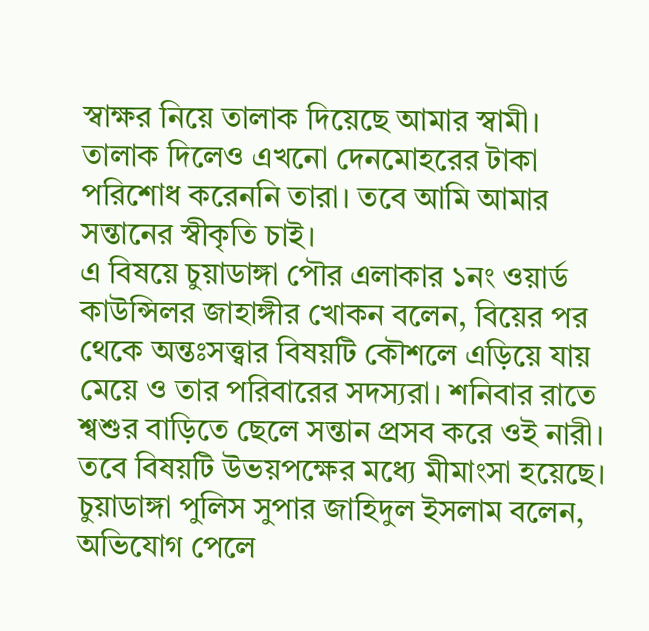স্বাক্ষর নিয়ে তালাক দিয়েছে আমার স্বামী। তালাক দিলেও এখনো দেনমোহরের টাকা পরিশোধ করেননি তারা। তবে আমি আমার সন্তানের স্বীকৃতি চাই।
এ বিষয়ে চুয়াডাঙ্গা পৌর এলাকার ১নং ওয়ার্ড কাউন্সিলর জাহাঙ্গীর খোকন বলেন, বিয়ের পর থেকে অন্তঃসত্ত্বার বিষয়টি কৌশলে এড়িয়ে যায় মেয়ে ও তার পরিবারের সদস্যরা। শনিবার রাতে শ্বশুর বাড়িতে ছেলে সন্তান প্রসব করে ওই নারী। তবে বিষয়টি উভয়পক্ষের মধ্যে মীমাংসা হয়েছে।
চুয়াডাঙ্গা পুলিস সুপার জাহিদুল ইসলাম বলেন, অভিযোগ পেলে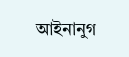আইনানুগ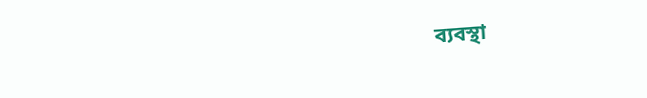ব্যবস্থা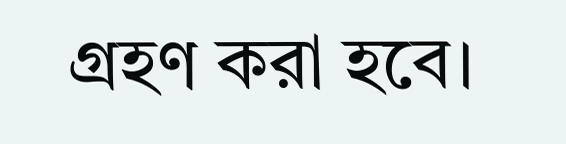গ্রহণ করা হবে।